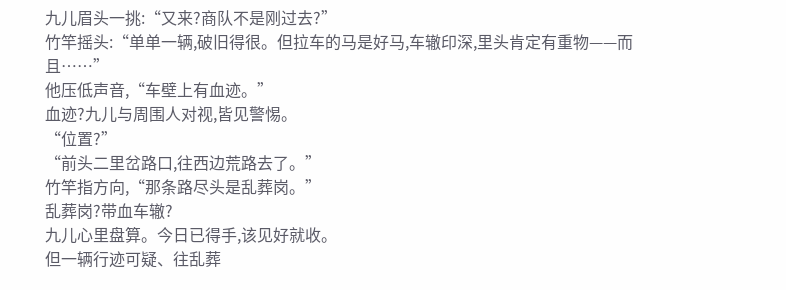九儿眉头一挑:“又来?商队不是刚过去?”
竹竿摇头:“单单一辆,破旧得很。但拉车的马是好马,车辙印深,里头肯定有重物——而且……”
他压低声音,“车壁上有血迹。”
血迹?九儿与周围人对视,皆见警惕。
“位置?”
“前头二里岔路口,往西边荒路去了。”
竹竿指方向,“那条路尽头是乱葬岗。”
乱葬岗?带血车辙?
九儿心里盘算。今日已得手,该见好就收。
但一辆行迹可疑、往乱葬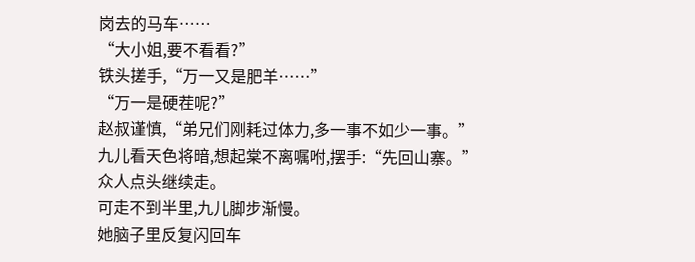岗去的马车……
“大小姐,要不看看?”
铁头搓手,“万一又是肥羊……”
“万一是硬茬呢?”
赵叔谨慎,“弟兄们刚耗过体力,多一事不如少一事。”
九儿看天色将暗,想起棠不离嘱咐,摆手:“先回山寨。”
众人点头继续走。
可走不到半里,九儿脚步渐慢。
她脑子里反复闪回车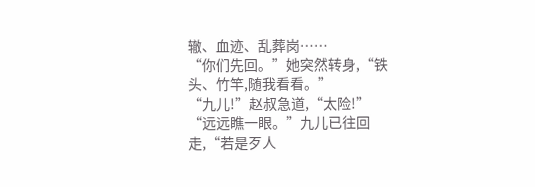辙、血迹、乱葬岗……
“你们先回。”她突然转身,“铁头、竹竿,随我看看。”
“九儿!”赵叔急道,“太险!”
“远远瞧一眼。”九儿已往回走,“若是歹人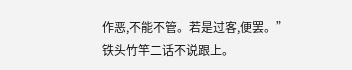作恶,不能不管。若是过客,便罢。”
铁头竹竿二话不说跟上。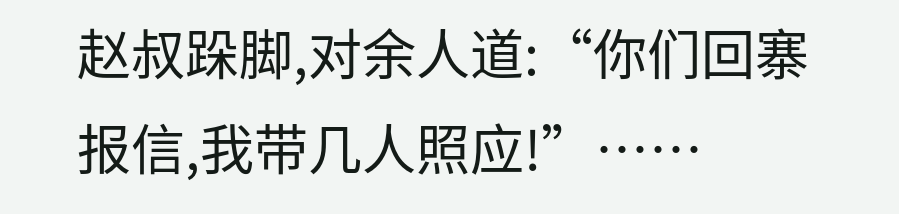赵叔跺脚,对余人道:“你们回寨报信,我带几人照应!”……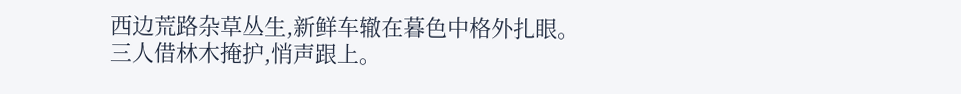西边荒路杂草丛生,新鲜车辙在暮色中格外扎眼。
三人借林木掩护,悄声跟上。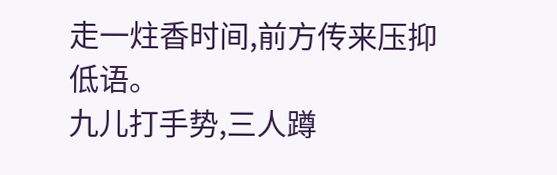走一炷香时间,前方传来压抑低语。
九儿打手势,三人蹲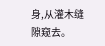身,从灌木缝隙窥去。